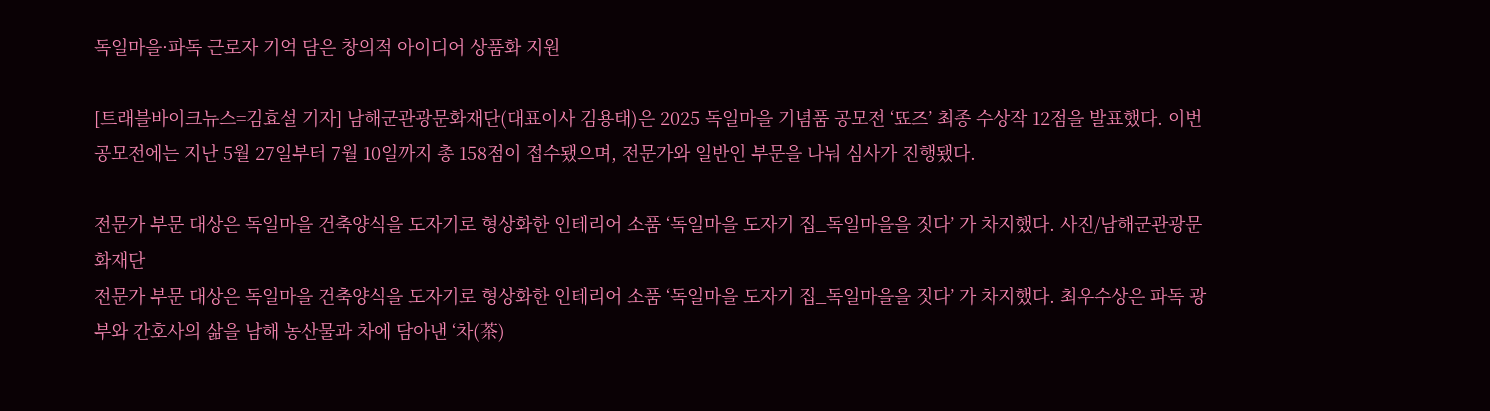독일마을·파독 근로자 기억 담은 창의적 아이디어 상품화 지원

[트래블바이크뉴스=김효설 기자] 남해군관광문화재단(대표이사 김용태)은 2025 독일마을 기념품 공모전 ‘뚀즈’ 최종 수상작 12점을 발표했다. 이번 공모전에는 지난 5월 27일부터 7월 10일까지 총 158점이 접수됐으며, 전문가와 일반인 부문을 나눠 심사가 진행됐다.

전문가 부문 대상은 독일마을 건축양식을 도자기로 형상화한 인테리어 소품 ‘독일마을 도자기 집_독일마을을 짓다’ 가 차지했다. 사진/남해군관광문화재단
전문가 부문 대상은 독일마을 건축양식을 도자기로 형상화한 인테리어 소품 ‘독일마을 도자기 집_독일마을을 짓다’ 가 차지했다. 최우수상은 파독 광부와 간호사의 삶을 남해 농산물과 차에 담아낸 ‘차(茶)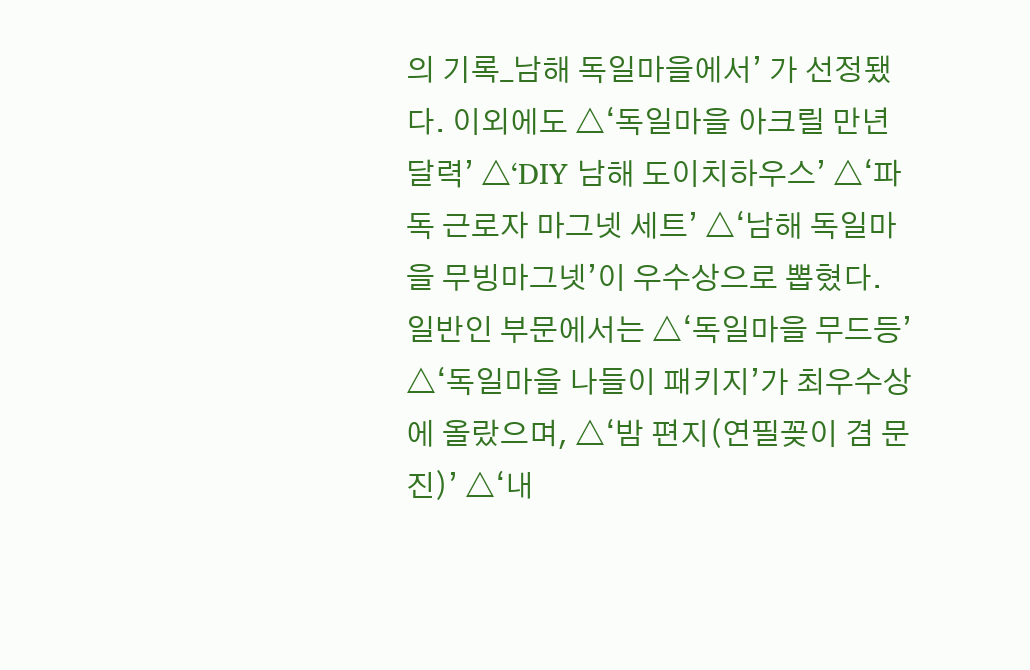의 기록_남해 독일마을에서’ 가 선정됐다. 이외에도 △‘독일마을 아크릴 만년 달력’ △‘DIY 남해 도이치하우스’ △‘파독 근로자 마그넷 세트’ △‘남해 독일마을 무빙마그넷’이 우수상으로 뽑혔다.
일반인 부문에서는 △‘독일마을 무드등’ △‘독일마을 나들이 패키지’가 최우수상에 올랐으며, △‘밤 편지(연필꽂이 겸 문진)’ △‘내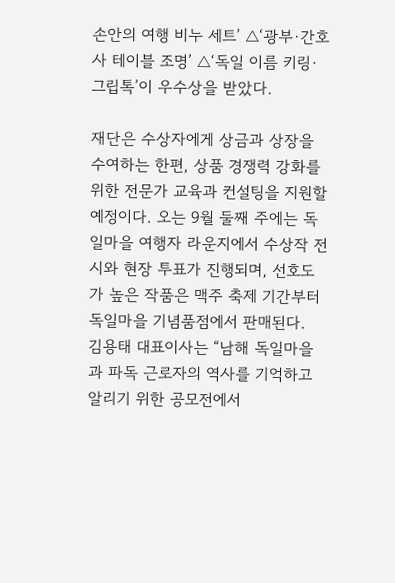손안의 여행 비누 세트’ △‘광부·간호사 테이블 조명’ △‘독일 이름 키링·그립톡’이 우수상을 받았다.

재단은 수상자에게 상금과 상장을 수여하는 한편, 상품 경쟁력 강화를 위한 전문가 교육과 컨설팅을 지원할 예정이다. 오는 9월 둘째 주에는 독일마을 여행자 라운지에서 수상작 전시와 현장 투표가 진행되며, 선호도가 높은 작품은 맥주 축제 기간부터 독일마을 기념품점에서 판매된다.
김용태 대표이사는 “남해 독일마을과 파독 근로자의 역사를 기억하고 알리기 위한 공모전에서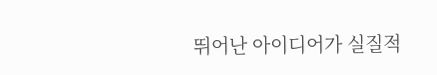뛰어난 아이디어가 실질적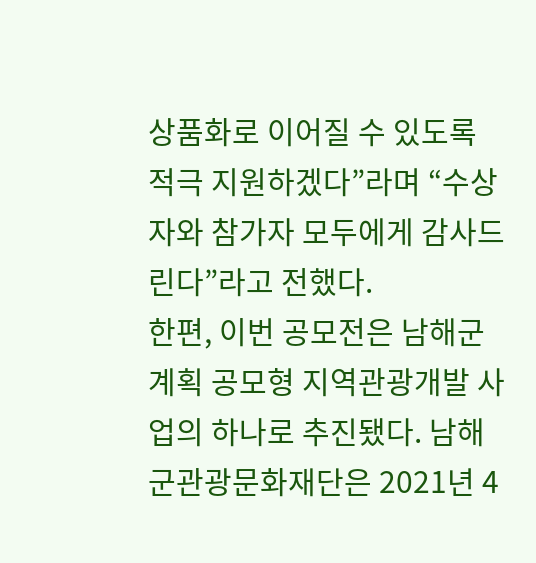상품화로 이어질 수 있도록 적극 지원하겠다”라며 “수상자와 참가자 모두에게 감사드린다”라고 전했다.
한편, 이번 공모전은 남해군 계획 공모형 지역관광개발 사업의 하나로 추진됐다. 남해군관광문화재단은 2021년 4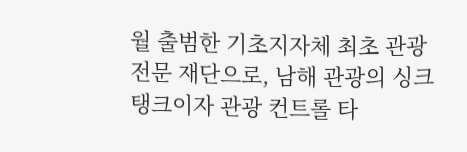월 출범한 기초지자체 최초 관광 전문 재단으로, 남해 관광의 싱크 탱크이자 관광 컨트롤 타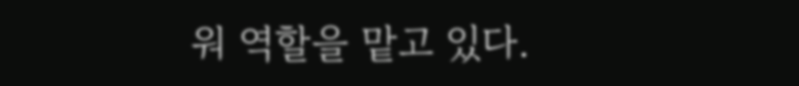워 역할을 맡고 있다.